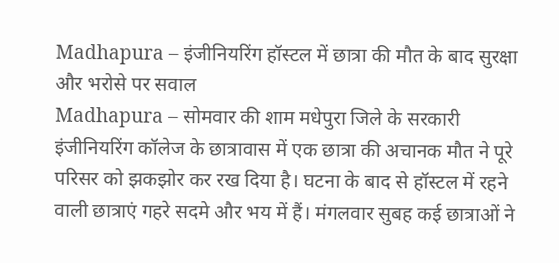Madhapura – इंजीनियरिंग हॉस्टल में छात्रा की मौत के बाद सुरक्षा और भरोसे पर सवाल
Madhapura – सोमवार की शाम मधेपुरा जिले के सरकारी इंजीनियरिंग कॉलेज के छात्रावास में एक छात्रा की अचानक मौत ने पूरे परिसर को झकझोर कर रख दिया है। घटना के बाद से हॉस्टल में रहने वाली छात्राएं गहरे सदमे और भय में हैं। मंगलवार सुबह कई छात्राओं ने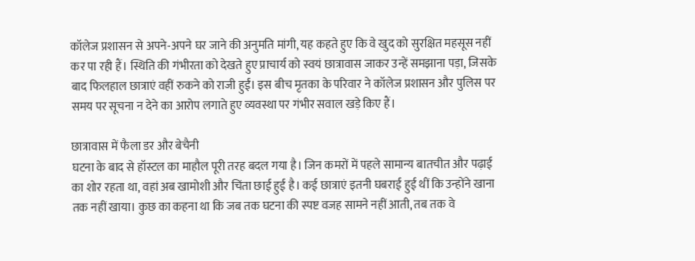कॉलेज प्रशासन से अपने-अपने घर जाने की अनुमति मांगी, यह कहते हुए कि वे खुद को सुरक्षित महसूस नहीं कर पा रही हैं। स्थिति की गंभीरता को देखते हुए प्राचार्य को स्वयं छात्रावास जाकर उन्हें समझाना पड़ा, जिसके बाद फिलहाल छात्राएं वहीं रुकने को राजी हुईं। इस बीच मृतका के परिवार ने कॉलेज प्रशासन और पुलिस पर समय पर सूचना न देने का आरोप लगाते हुए व्यवस्था पर गंभीर सवाल खड़े किए हैं।

छात्रावास में फैला डर और बेचैनी
घटना के बाद से हॉस्टल का माहौल पूरी तरह बदल गया है। जिन कमरों में पहले सामान्य बातचीत और पढ़ाई का शोर रहता था, वहां अब खामोशी और चिंता छाई हुई है। कई छात्राएं इतनी घबराई हुई थीं कि उन्होंने खाना तक नहीं खाया। कुछ का कहना था कि जब तक घटना की स्पष्ट वजह सामने नहीं आती, तब तक वे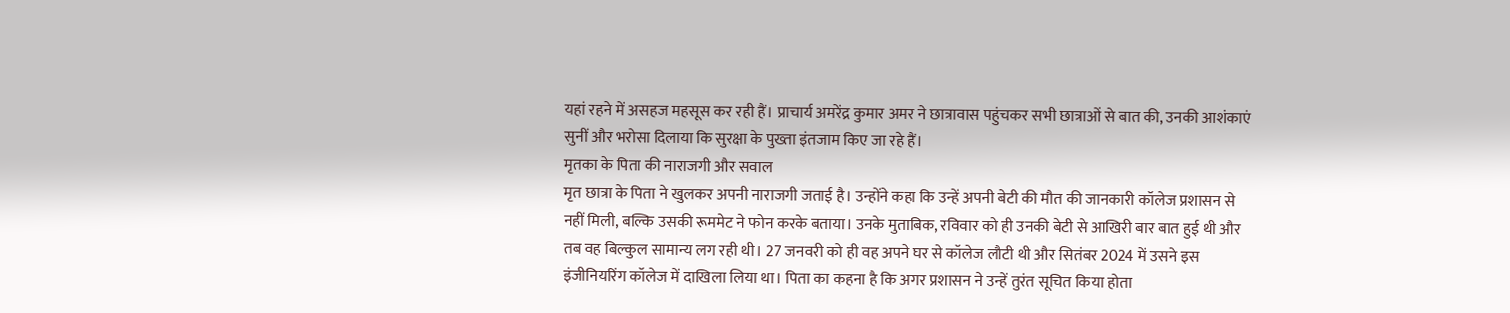यहां रहने में असहज महसूस कर रही हैं। प्राचार्य अमरेंद्र कुमार अमर ने छात्रावास पहुंचकर सभी छात्राओं से बात की, उनकी आशंकाएं सुनीं और भरोसा दिलाया कि सुरक्षा के पुख्ता इंतजाम किए जा रहे हैं।
मृतका के पिता की नाराजगी और सवाल
मृत छात्रा के पिता ने खुलकर अपनी नाराजगी जताई है। उन्होंने कहा कि उन्हें अपनी बेटी की मौत की जानकारी कॉलेज प्रशासन से नहीं मिली, बल्कि उसकी रूममेट ने फोन करके बताया। उनके मुताबिक, रविवार को ही उनकी बेटी से आखिरी बार बात हुई थी और तब वह बिल्कुल सामान्य लग रही थी। 27 जनवरी को ही वह अपने घर से कॉलेज लौटी थी और सितंबर 2024 में उसने इस इंजीनियरिंग कॉलेज में दाखिला लिया था। पिता का कहना है कि अगर प्रशासन ने उन्हें तुरंत सूचित किया होता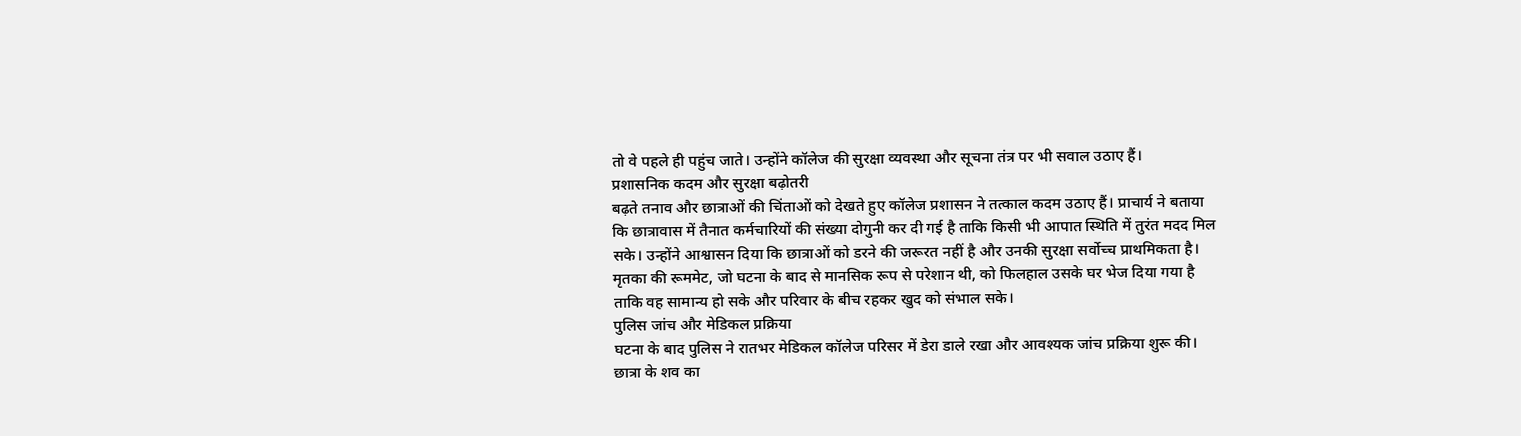तो वे पहले ही पहुंच जाते। उन्होंने कॉलेज की सुरक्षा व्यवस्था और सूचना तंत्र पर भी सवाल उठाए हैं।
प्रशासनिक कदम और सुरक्षा बढ़ोतरी
बढ़ते तनाव और छात्राओं की चिंताओं को देखते हुए कॉलेज प्रशासन ने तत्काल कदम उठाए हैं। प्राचार्य ने बताया कि छात्रावास में तैनात कर्मचारियों की संख्या दोगुनी कर दी गई है ताकि किसी भी आपात स्थिति में तुरंत मदद मिल सके। उन्होंने आश्वासन दिया कि छात्राओं को डरने की जरूरत नहीं है और उनकी सुरक्षा सर्वोच्च प्राथमिकता है। मृतका की रूममेट, जो घटना के बाद से मानसिक रूप से परेशान थी, को फिलहाल उसके घर भेज दिया गया है ताकि वह सामान्य हो सके और परिवार के बीच रहकर खुद को संभाल सके।
पुलिस जांच और मेडिकल प्रक्रिया
घटना के बाद पुलिस ने रातभर मेडिकल कॉलेज परिसर में डेरा डाले रखा और आवश्यक जांच प्रक्रिया शुरू की। छात्रा के शव का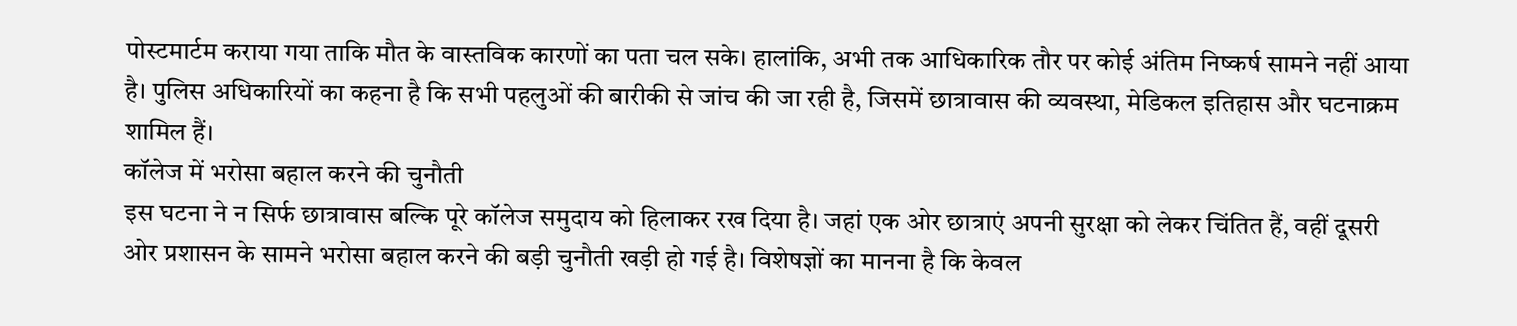पोस्टमार्टम कराया गया ताकि मौत के वास्तविक कारणों का पता चल सके। हालांकि, अभी तक आधिकारिक तौर पर कोई अंतिम निष्कर्ष सामने नहीं आया है। पुलिस अधिकारियों का कहना है कि सभी पहलुओं की बारीकी से जांच की जा रही है, जिसमें छात्रावास की व्यवस्था, मेडिकल इतिहास और घटनाक्रम शामिल हैं।
कॉलेज में भरोसा बहाल करने की चुनौती
इस घटना ने न सिर्फ छात्रावास बल्कि पूरे कॉलेज समुदाय को हिलाकर रख दिया है। जहां एक ओर छात्राएं अपनी सुरक्षा को लेकर चिंतित हैं, वहीं दूसरी ओर प्रशासन के सामने भरोसा बहाल करने की बड़ी चुनौती खड़ी हो गई है। विशेषज्ञों का मानना है कि केवल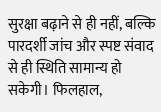सुरक्षा बढ़ाने से ही नहीं, बल्कि पारदर्शी जांच और स्पष्ट संवाद से ही स्थिति सामान्य हो सकेगी। फिलहाल,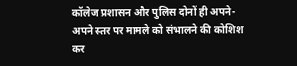कॉलेज प्रशासन और पुलिस दोनों ही अपने-अपने स्तर पर मामले को संभालने की कोशिश कर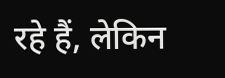रहे हैं, लेकिन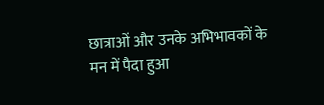छात्राओं और उनके अभिभावकों के मन में पैदा हुआ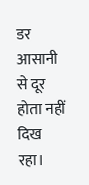डर आसानी से दूर होता नहीं दिख रहा।